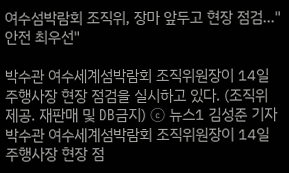여수섬박람회 조직위, 장마 앞두고 현장 점검…"안전 최우선"

박수관 여수세계섬박람회 조직위원장이 14일 주행사장 현장 점검을 실시하고 있다. (조직위 제공. 재판매 및 DB금지) ⓒ 뉴스1 김성준 기자
박수관 여수세계섬박람회 조직위원장이 14일 주행사장 현장 점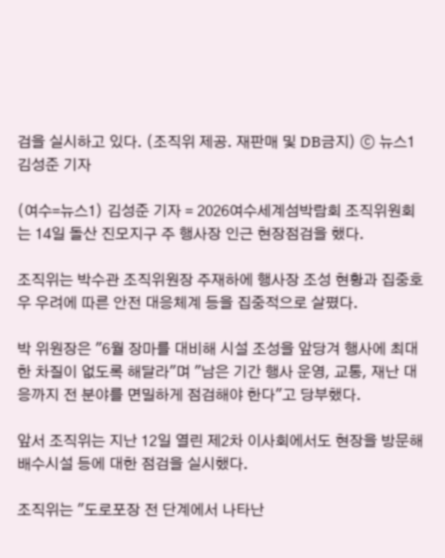검을 실시하고 있다. (조직위 제공. 재판매 및 DB금지) ⓒ 뉴스1 김성준 기자

(여수=뉴스1) 김성준 기자 = 2026여수세계섬박람회 조직위원회는 14일 돌산 진모지구 주 행사장 인근 현장점검을 했다.

조직위는 박수관 조직위원장 주재하에 행사장 조성 현황과 집중호우 우려에 따른 안전 대응체계 등을 집중적으로 살폈다.

박 위원장은 "6월 장마를 대비해 시설 조성을 앞당겨 행사에 최대한 차질이 없도록 해달라"며 "남은 기간 행사 운영, 교통, 재난 대응까지 전 분야를 면밀하게 점검해야 한다"고 당부했다.

앞서 조직위는 지난 12일 열린 제2차 이사회에서도 현장을 방문해 배수시설 등에 대한 점검을 실시했다.

조직위는 "도로포장 전 단계에서 나타난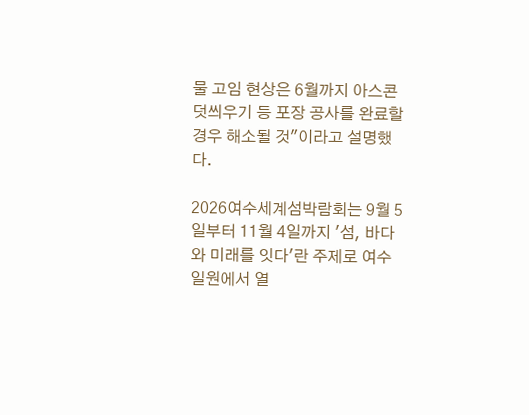물 고임 현상은 6월까지 아스콘 덧씌우기 등 포장 공사를 완료할 경우 해소될 것"이라고 설명했다.

2026여수세계섬박람회는 9월 5일부터 11월 4일까지 '섬, 바다와 미래를 잇다'란 주제로 여수 일원에서 열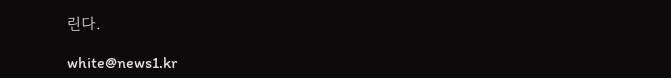린다.

white@news1.kr